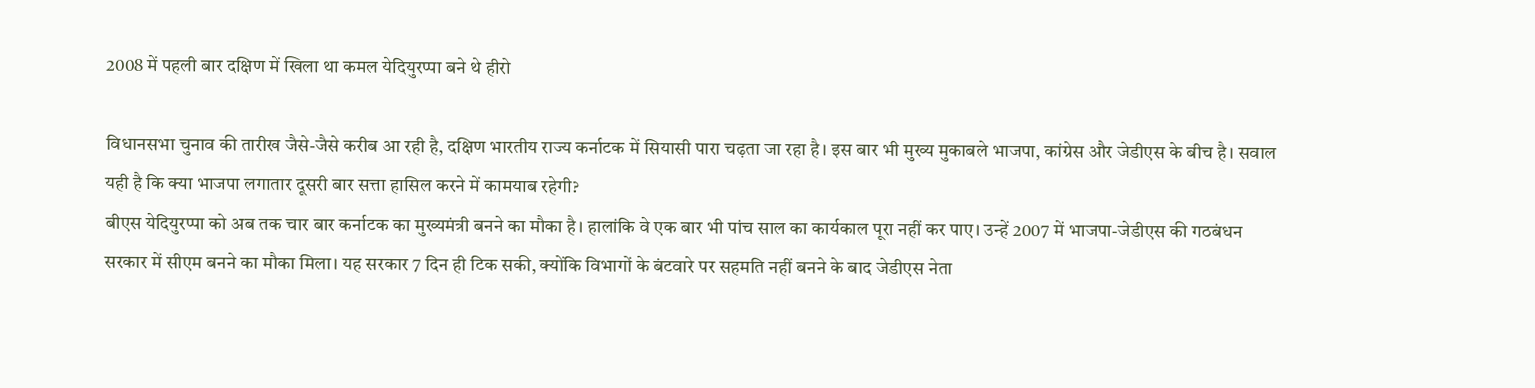2008 में पहली बार दक्षिण में खिला था कमल येदियुरप्पा बने थे हीरो

विधानसभा चुनाव की तारीख जैसे-जैसे करीब आ रही है, दक्षिण भारतीय राज्य कर्नाटक में सियासी पारा चढ़ता जा रहा है। इस बार भी मुख्य मुकाबले भाजपा, कांग्रेस और जेडीएस के बीच है। सवाल यही है कि क्या भाजपा लगातार दूसरी बार सत्ता हासिल करने में कामयाब रहेगी?
बीएस येदियुरप्पा को अब तक चार बार कर्नाटक का मुख्यमंत्री बनने का मौका है। हालांकि वे एक बार भी पांच साल का कार्यकाल पूरा नहीं कर पाए। उन्हें 2007 में भाजपा-जेडीएस की गठबंधन सरकार में सीएम बनने का मौका मिला। यह सरकार 7 दिन ही टिक सकी, क्योंकि विभागों के बंटवारे पर सहमति नहीं बनने के बाद जेडीएस नेता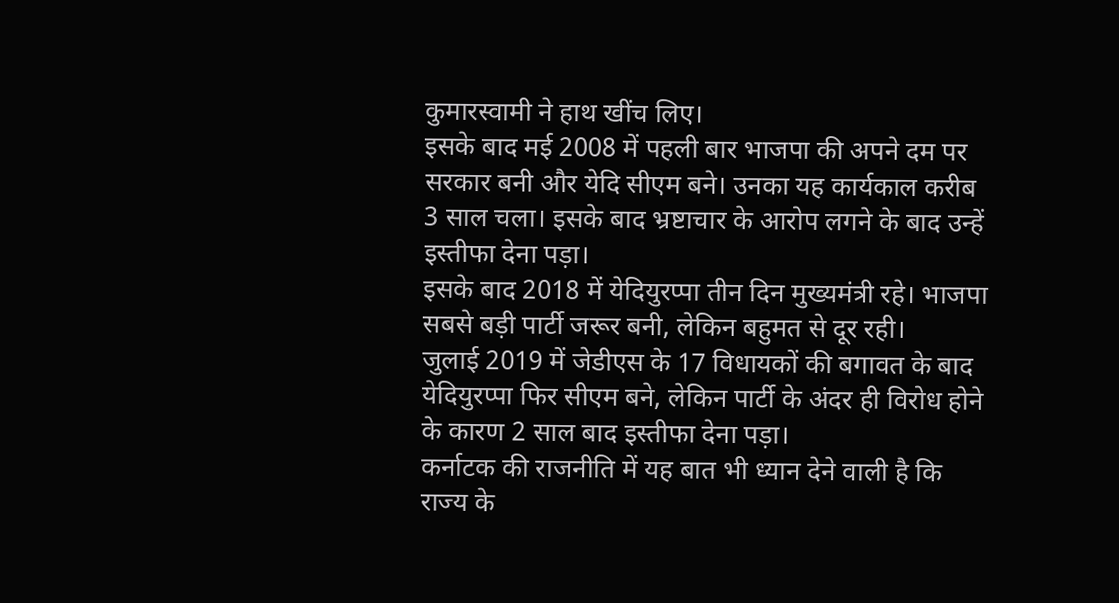कुमारस्वामी ने हाथ खींच लिए।
इसके बाद मई 2008 में पहली बार भाजपा की अपने दम पर सरकार बनी और येदि सीएम बने। उनका यह कार्यकाल करीब 3 साल चला। इसके बाद भ्रष्टाचार के आरोप लगने के बाद उन्हें इस्तीफा देना पड़ा।
इसके बाद 2018 में येदियुरप्पा तीन दिन मुख्यमंत्री रहे। भाजपा सबसे बड़ी पार्टी जरूर बनी, लेकिन बहुमत से दूर रही।
जुलाई 2019 में जेडीएस के 17 विधायकों की बगावत के बाद येदियुरप्पा फिर सीएम बने, लेकिन पार्टी के अंदर ही विरोध होने के कारण 2 साल बाद इस्तीफा देना पड़ा।
कर्नाटक की राजनीति में यह बात भी ध्यान देने वाली है कि राज्य के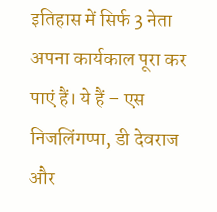इतिहास में सिर्फ 3 नेता अपना कार्यकाल पूरा कर पाएं हैं। ये हैं – एस निजलिंगप्पा, डी देवराज और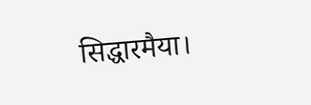सिद्धारमैया।